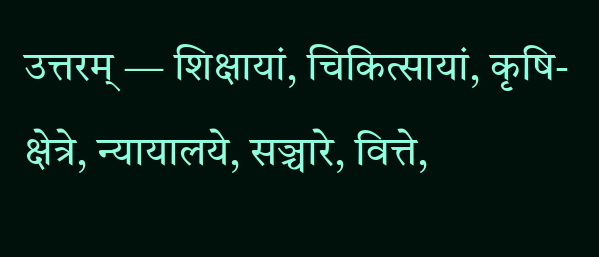उत्तरम् — शिक्षायां, चिकित्सायां, कृषि-क्षेत्रे, न्यायालये, सञ्चारे, वित्ते,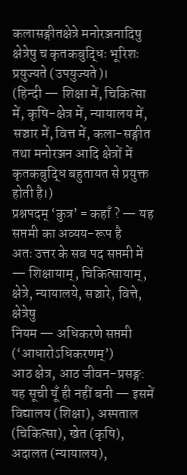कलासङ्गीतक्षेत्रे मनोरञ्जनादिषु क्षेत्रेषु च कृतकबुद्धिः भूरिशः प्रयुज्यते (उपयुज्यते)।
(हिन्दी — शिक्षा में, चिकित्सा में, कृषि-क्षेत्र में, न्यायालय में, सञ्चार में, वित्त में, कला-सङ्गीत तथा मनोरञ्जन आदि क्षेत्रों में कृतकबुद्धि बहुतायत से प्रयुक्त होती है।)
प्रश्नपदम् ‘कुत्र’ = कहाँ ? — यह सप्तमी का अव्यय-रूप है
अतः उत्तर के सब पद सप्तमी में — शिक्षायाम्, चिकित्सायाम्, क्षेत्रे, न्यायालये, सञ्चारे, वित्ते, क्षेत्रेषु
नियम — अधिकरणे सप्तमी (‘आधारोऽधिकरणम्’)
आठ क्षेत्र, आठ जीवन-प्रसङ्ग: यह सूची यूँ ही नहीं बनी — इसमें विद्यालय (शिक्षा), अस्पताल (चिकित्सा), खेत (कृषि), अदालत (न्यायालय),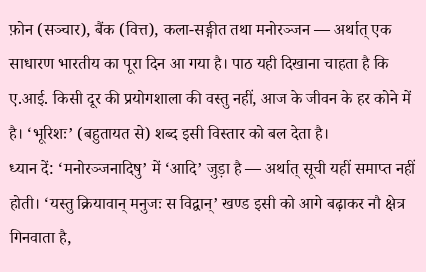फ़ोन (सञ्चार), बैंक (वित्त), कला-सङ्गीत तथा मनोरञ्जन — अर्थात् एक साधारण भारतीय का पूरा दिन आ गया है। पाठ यही दिखाना चाहता है कि ए.आई. किसी दूर की प्रयोगशाला की वस्तु नहीं, आज के जीवन के हर कोने में है। ‘भूरिशः’ (बहुतायत से) शब्द इसी विस्तार को बल देता है।
ध्यान दें: ‘मनोरञ्जनादिषु’ में ‘आदि’ जुड़ा है — अर्थात् सूची यहीं समाप्त नहीं होती। ‘यस्तु क्रियावान् मनुजः स विद्वान्’ खण्ड इसी को आगे बढ़ाकर नौ क्षेत्र गिनवाता है,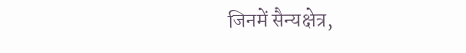जिनमें सैन्यक्षेत्र,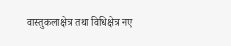वास्तुकलाक्षेत्र तथा विधिक्षेत्र नए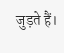जुड़ते हैं।